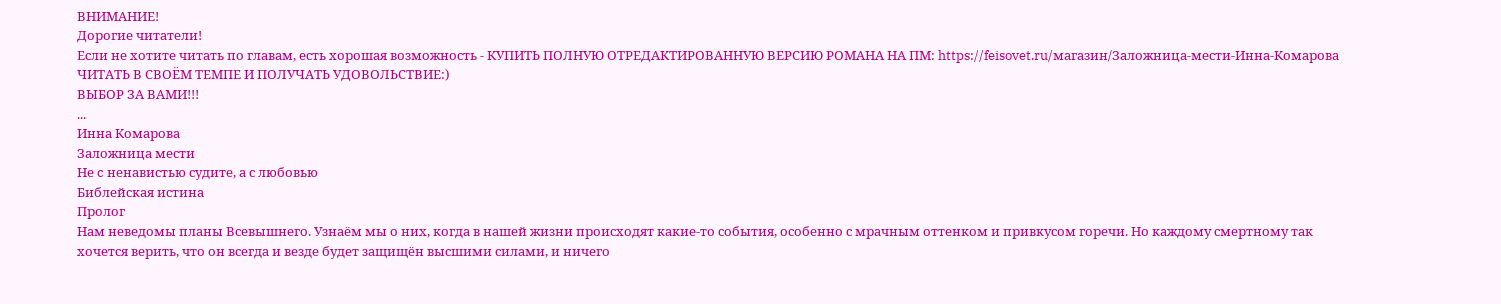ВНИМАНИЕ!
Дорогие читатели!
Если не хотите читать по главам, есть хорошая возможность - КУПИТЬ ПОЛНУЮ ОТРЕДАКТИРОВАННУЮ ВЕРСИЮ РОМАНА НА ПМ: https://feisovet.ru/магазин/Заложница-мести-Инна-Комарова
ЧИТАТЬ В СВОЁМ ТЕМПЕ И ПОЛУЧАТЬ УДОВОЛЬСТВИЕ:)
ВЫБОР ЗА ВАМИ!!!
...
Инна Комарова
Заложница мести
Не c ненавистью судите, а с любовью
Библейская истина
Пролог
Нам неведомы планы Всевышнего. Узнаём мы о них, когда в нашей жизни происходят какие-то события, особенно с мрачным оттенком и привкусом горечи. Но каждому смертному так хочется верить, что он всегда и везде будет защищён высшими силами, и ничего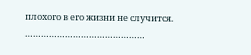плохого в его жизни не случится.
………………………………………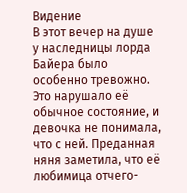Видение
В этот вечер на душе у наследницы лорда Байера было особенно тревожно. Это нарушало её обычное состояние, и девочка не понимала, что с ней. Преданная няня заметила, что её любимица отчего-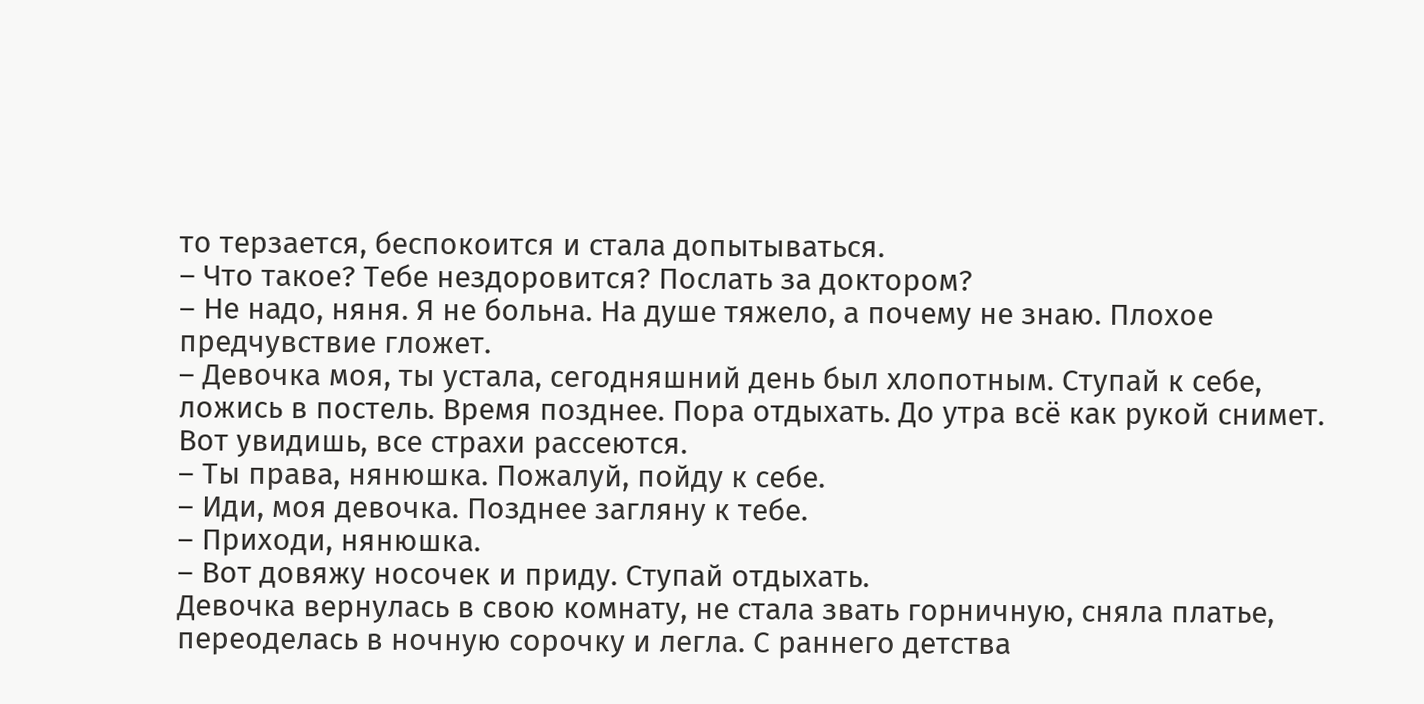то терзается, беспокоится и стала допытываться.
– Что такое? Тебе нездоровится? Послать за доктором?
– Не надо, няня. Я не больна. На душе тяжело, а почему не знаю. Плохое предчувствие гложет.
– Девочка моя, ты устала, сегодняшний день был хлопотным. Ступай к себе, ложись в постель. Время позднее. Пора отдыхать. До утра всё как рукой снимет. Вот увидишь, все страхи рассеются.
– Ты права, нянюшка. Пожалуй, пойду к себе.
– Иди, моя девочка. Позднее загляну к тебе.
– Приходи, нянюшка.
– Вот довяжу носочек и приду. Ступай отдыхать.
Девочка вернулась в свою комнату, не стала звать горничную, сняла платье, переоделась в ночную сорочку и легла. С раннего детства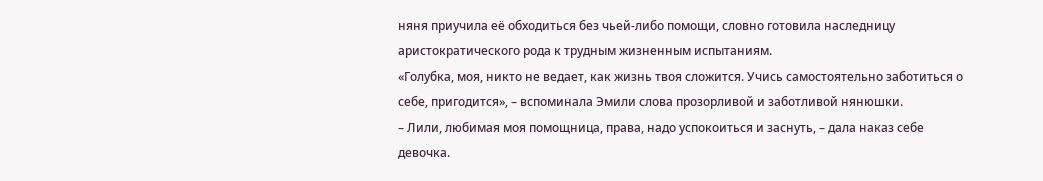няня приучила её обходиться без чьей-либо помощи, словно готовила наследницу аристократического рода к трудным жизненным испытаниям.
«Голубка, моя, никто не ведает, как жизнь твоя сложится. Учись самостоятельно заботиться о себе, пригодится», – вспоминала Эмили слова прозорливой и заботливой нянюшки.
– Лили, любимая моя помощница, права, надо успокоиться и заснуть, – дала наказ себе девочка.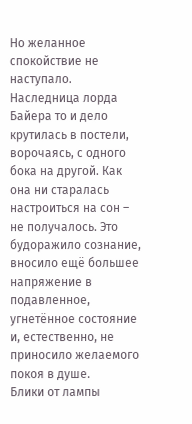Но желанное спокойствие не наступало. Наследница лорда Байера то и дело крутилась в постели, ворочаясь, с одного бока на другой. Как она ни старалась настроиться на сон – не получалось. Это будоражило сознание, вносило ещё большее напряжение в подавленное, угнетённое состояние и, естественно, не приносило желаемого покоя в душе.
Блики от лампы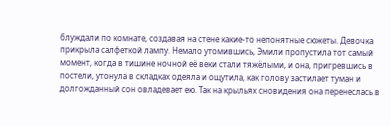блуждали по комнате, создавая на стене какие-то непонятные сюжеты. Девочка прикрыла салфеткой лампу. Немало утомившись, Эмили пропустила тот самый момент, когда в тишине ночной её веки стали тяжёлыми, и она, пригревшись в постели, утонула в складках одеяла и ощутила, как голову застилает туман и долгожданный сон овладевает ею. Так на крыльях сновидения она перенеслась в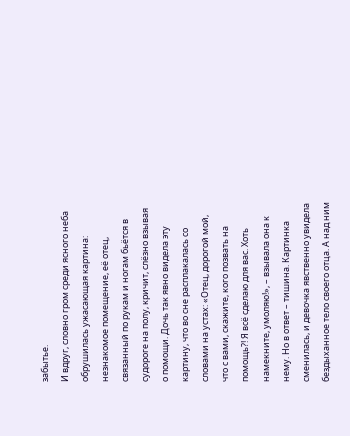забытье.
И вдруг, словно гром среди ясного неба обрушилась ужасающая картина: незнакомое помещение, её отец, связанный по рукам и ногам бьётся в судороге на полу, кричит, слёзно взывая о помощи. Дочь так явно видела эту картину, что во сне расплакалась со словами на устах: «Отец, дорогой мой, что с вами, скажите, кого позвать на помощь?! Я всё сделаю для вас. Хоть намекните, умоляю!», – взывала она к нему. Но в ответ – тишина. Картинка сменилась, и девочка явственно увидела бездыханное тело своего отца. А над ним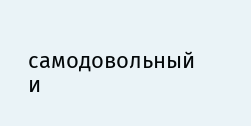самодовольный и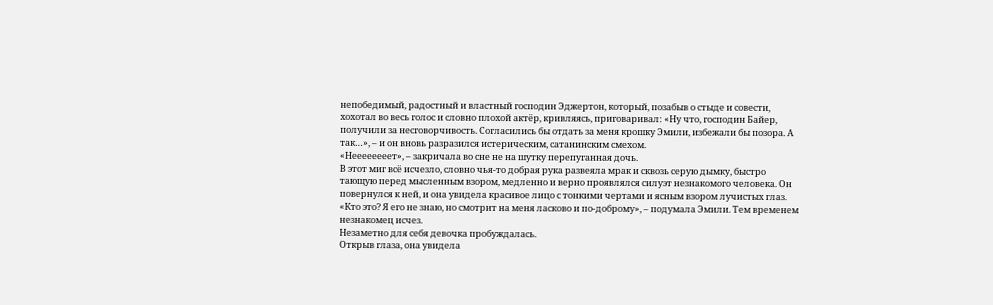непобедимый, радостный и властный господин Эджертон, который, позабыв о стыде и совести, хохотал во весь голос и словно плохой актёр, кривляясь, приговаривал: «Ну что, господин Байер, получили за несговорчивость. Согласились бы отдать за меня крошку Эмили, избежали бы позора. А так…», – и он вновь разразился истерическим, сатанинским смехом.
«Неееееееет», – закричала во сне не на шутку перепуганная дочь.
В этот миг всё исчезло, словно чья-то добрая рука развеяла мрак и сквозь серую дымку, быстро тающую перед мысленным взором, медленно и верно проявлялся силуэт незнакомого человека. Он повернулся к ней, и она увидела красивое лицо с тонкими чертами и ясным взором лучистых глаз.
«Кто это? Я его не знаю, но смотрит на меня ласково и по-доброму», – подумала Эмили. Тем временем незнакомец исчез.
Незаметно для себя девочка пробуждалась.
Открыв глаза, она увидела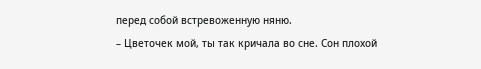перед собой встревоженную няню.
– Цветочек мой, ты так кричала во сне. Сон плохой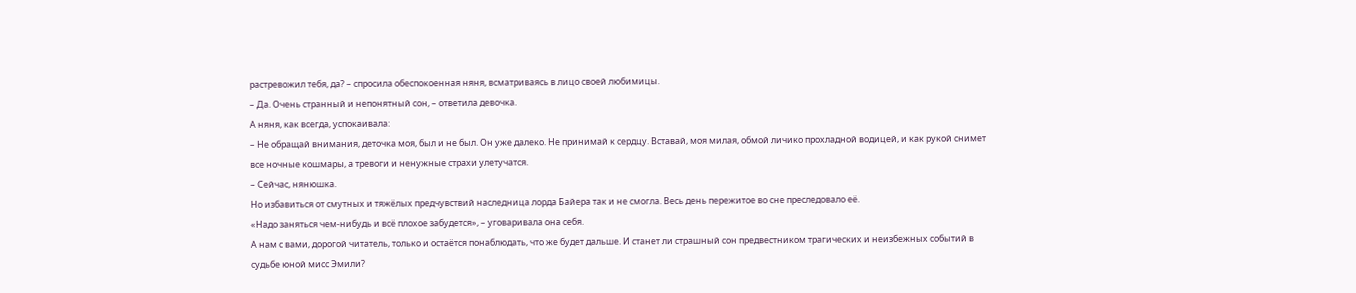растревожил тебя, да? – спросила обеспокоенная няня, всматриваясь в лицо своей любимицы.
– Да. Очень странный и непонятный сон, – ответила девочка.
А няня, как всегда, успокаивала:
– Не обращай внимания, деточка моя, был и не был. Он уже далеко. Не принимай к сердцу. Вставай, моя милая, обмой личико прохладной водицей, и как рукой снимет все ночные кошмары, а тревоги и ненужные страхи улетучатся.
– Сейчас, нянюшка.
Но избавиться от смутных и тяжёлых предчувствий наследница лорда Байера так и не смогла. Весь день пережитое во сне преследовало её.
«Надо заняться чем-нибудь и всё плохое забудется», – уговаривала она себя.
А нам с вами, дорогой читатель, только и остаётся понаблюдать, что же будет дальше. И станет ли страшный сон предвестником трагических и неизбежных событий в судьбе юной мисс Эмили?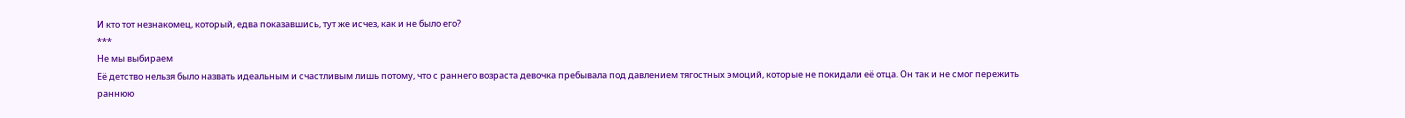И кто тот незнакомец, который, едва показавшись, тут же исчез, как и не было его?
***
Не мы выбираем
Её детство нельзя было назвать идеальным и счастливым лишь потому, что с раннего возраста девочка пребывала под давлением тягостных эмоций, которые не покидали её отца. Он так и не смог пережить раннюю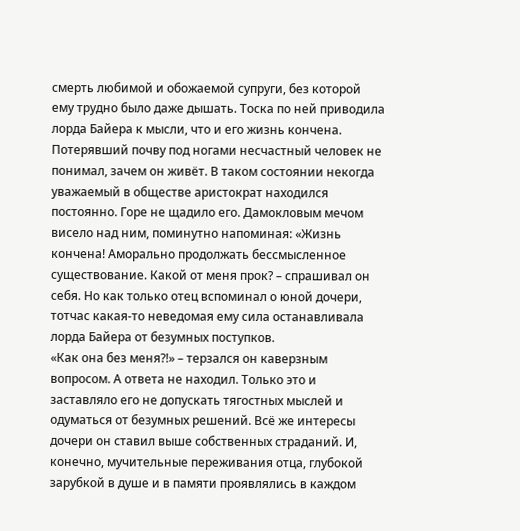смерть любимой и обожаемой супруги, без которой ему трудно было даже дышать. Тоска по ней приводила лорда Байера к мысли, что и его жизнь кончена. Потерявший почву под ногами несчастный человек не понимал, зачем он живёт. В таком состоянии некогда уважаемый в обществе аристократ находился постоянно. Горе не щадило его. Дамокловым мечом висело над ним, поминутно напоминая: «Жизнь кончена! Аморально продолжать бессмысленное существование. Какой от меня прок? – спрашивал он себя. Но как только отец вспоминал о юной дочери, тотчас какая-то неведомая ему сила останавливала лорда Байера от безумных поступков.
«Как она без меня?!» – терзался он каверзным вопросом. А ответа не находил. Только это и заставляло его не допускать тягостных мыслей и одуматься от безумных решений. Всё же интересы дочери он ставил выше собственных страданий. И, конечно, мучительные переживания отца, глубокой зарубкой в душе и в памяти проявлялись в каждом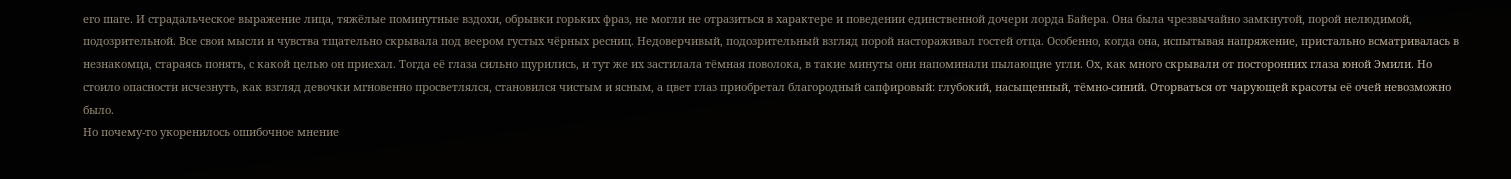его шаге. И страдальческое выражение лица, тяжёлые поминутные вздохи, обрывки горьких фраз, не могли не отразиться в характере и поведении единственной дочери лорда Байера. Она была чрезвычайно замкнутой, порой нелюдимой, подозрительной. Все свои мысли и чувства тщательно скрывала под веером густых чёрных ресниц. Недоверчивый, подозрительный взгляд порой настораживал гостей отца. Особенно, когда она, испытывая напряжение, пристально всматривалась в незнакомца, стараясь понять, с какой целью он приехал. Тогда её глаза сильно щурились, и тут же их застилала тёмная поволока, в такие минуты они напоминали пылающие угли. Ох, как много скрывали от посторонних глаза юной Эмили. Но стоило опасности исчезнуть, как взгляд девочки мгновенно просветлялся, становился чистым и ясным, а цвет глаз приобретал благородный сапфировый: глубокий, насыщенный, тёмно-синий. Оторваться от чарующей красоты её очей невозможно было.
Но почему-то укоренилось ошибочное мнение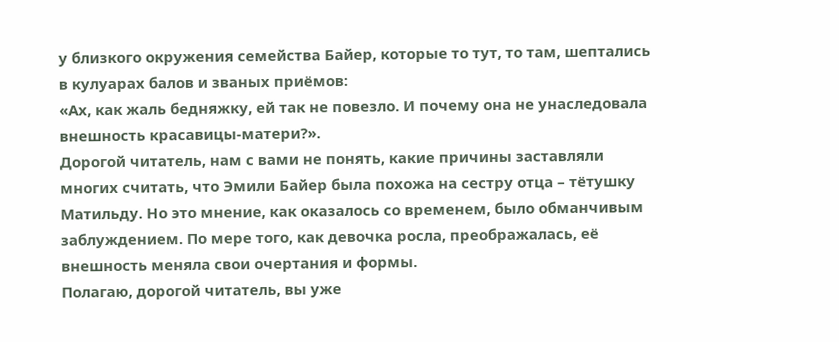у близкого окружения семейства Байер, которые то тут, то там, шептались в кулуарах балов и званых приёмов:
«Ах, как жаль бедняжку, ей так не повезло. И почему она не унаследовала внешность красавицы-матери?».
Дорогой читатель, нам с вами не понять, какие причины заставляли многих считать, что Эмили Байер была похожа на сестру отца – тётушку Матильду. Но это мнение, как оказалось со временем, было обманчивым заблуждением. По мере того, как девочка росла, преображалась, её внешность меняла свои очертания и формы.
Полагаю, дорогой читатель, вы уже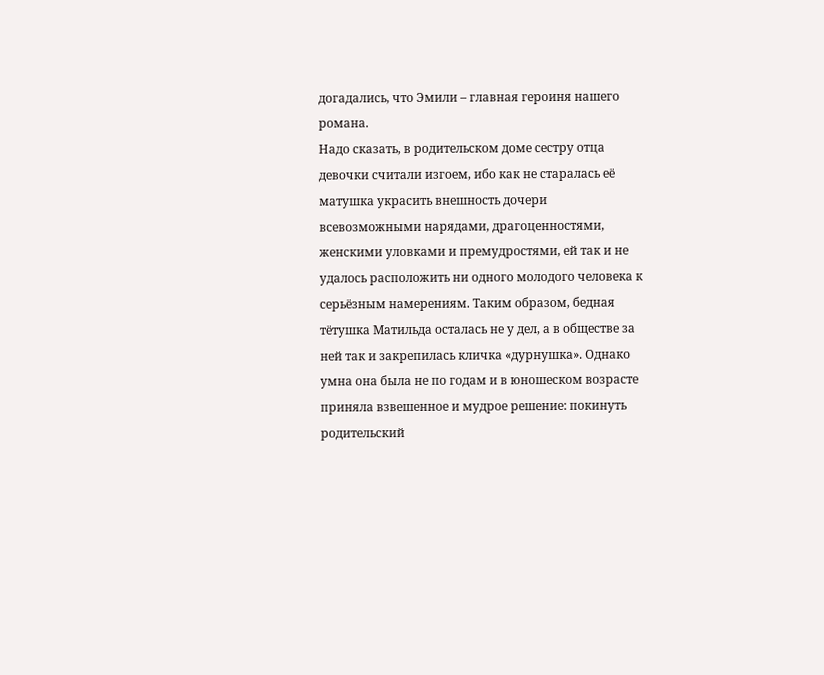догадались, что Эмили – главная героиня нашего романа.
Надо сказать, в родительском доме сестру отца девочки считали изгоем, ибо как не старалась её матушка украсить внешность дочери всевозможными нарядами, драгоценностями, женскими уловками и премудростями, ей так и не удалось расположить ни одного молодого человека к серьёзным намерениям. Таким образом, бедная тётушка Матильда осталась не у дел, а в обществе за ней так и закрепилась кличка «дурнушка». Однако умна она была не по годам и в юношеском возрасте приняла взвешенное и мудрое решение: покинуть родительский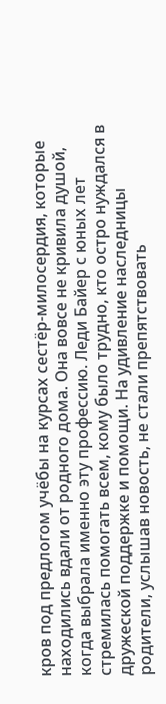кров под предлогом учёбы на курсах сестёр-милосердия, которые находились вдали от родного дома. Она вовсе не кривила душой, когда выбрала именно эту профессию. Леди Байер с юных лет стремилась помогать всем, кому было трудно, кто остро нуждался в дружеской поддержке и помощи. На удивление наследницы родители, услышав новость, не стали препятствовать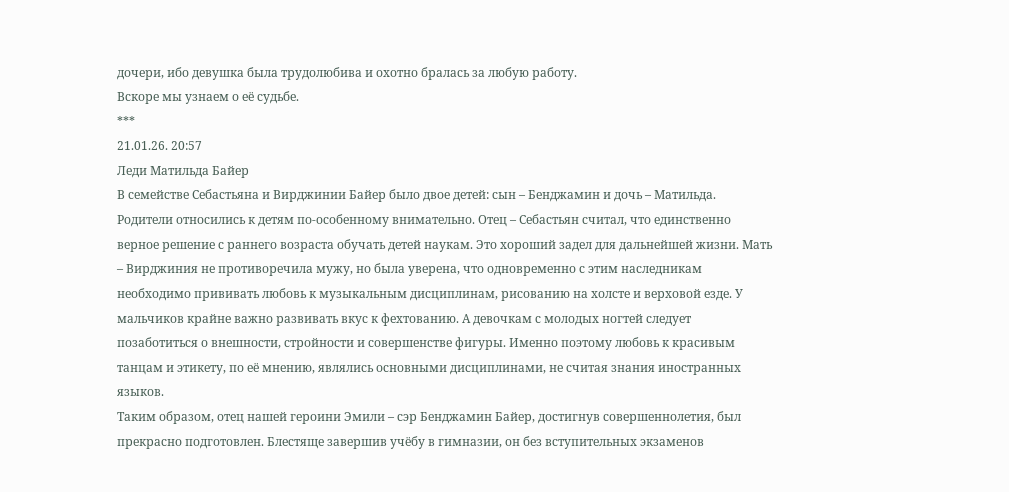дочери, ибо девушка была трудолюбива и охотно бралась за любую работу.
Вскоре мы узнаем о её судьбе.
***
21.01.26. 20:57
Леди Матильда Байер
В семействе Себастьяна и Вирджинии Байер было двое детей: сын – Бенджамин и дочь – Матильда. Родители относились к детям по-особенному внимательно. Отец – Себастьян считал, что единственно верное решение с раннего возраста обучать детей наукам. Это хороший задел для дальнейшей жизни. Мать – Вирджиния не противоречила мужу, но была уверена, что одновременно с этим наследникам необходимо прививать любовь к музыкальным дисциплинам, рисованию на холсте и верховой езде. У мальчиков крайне важно развивать вкус к фехтованию. А девочкам с молодых ногтей следует позаботиться о внешности, стройности и совершенстве фигуры. Именно поэтому любовь к красивым танцам и этикету, по её мнению, являлись основными дисциплинами, не считая знания иностранных языков.
Таким образом, отец нашей героини Эмили – сэр Бенджамин Байер, достигнув совершеннолетия, был прекрасно подготовлен. Блестяще завершив учёбу в гимназии, он без вступительных экзаменов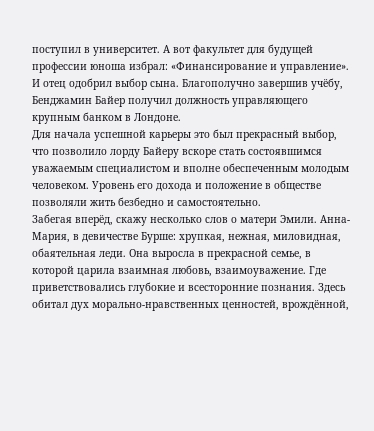поступил в университет. А вот факультет для будущей профессии юноша избрал: «Финансирование и управление». И отец одобрил выбор сына. Благополучно завершив учёбу, Бенджамин Байер получил должность управляющего крупным банком в Лондоне.
Для начала успешной карьеры это был прекрасный выбор, что позволило лорду Байеру вскоре стать состоявшимся уважаемым специалистом и вполне обеспеченным молодым человеком. Уровень его дохода и положение в обществе позволяли жить безбедно и самостоятельно.
Забегая вперёд, скажу несколько слов о матери Эмили. Анна-Мария, в девичестве Бурше: хрупкая, нежная, миловидная, обаятельная леди. Она выросла в прекрасной семье, в которой царила взаимная любовь, взаимоуважение. Где приветствовались глубокие и всесторонние познания. Здесь обитал дух морально-нравственных ценностей, врождённой,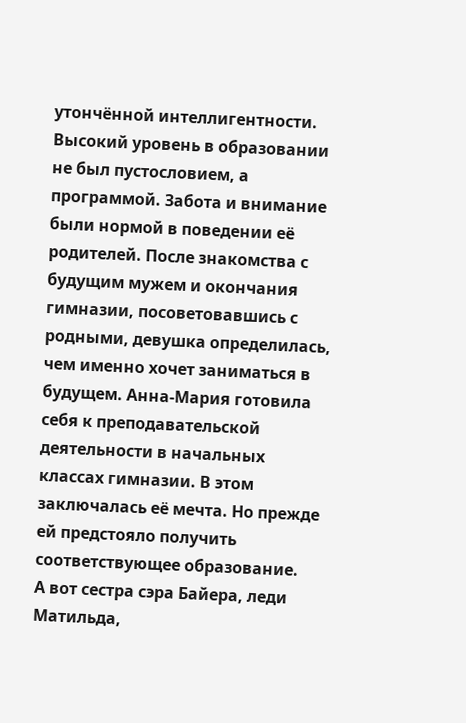утончённой интеллигентности. Высокий уровень в образовании не был пустословием, а программой. Забота и внимание были нормой в поведении её родителей. После знакомства с будущим мужем и окончания гимназии, посоветовавшись с родными, девушка определилась, чем именно хочет заниматься в будущем. Анна-Мария готовила себя к преподавательской деятельности в начальных классах гимназии. В этом заключалась её мечта. Но прежде ей предстояло получить соответствующее образование.
А вот сестра сэра Байера, леди Матильда,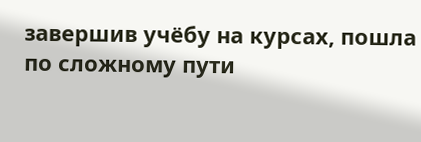завершив учёбу на курсах, пошла по сложному пути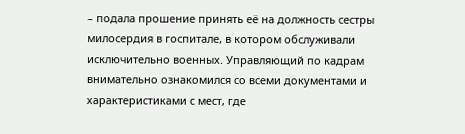– подала прошение принять её на должность сестры милосердия в госпитале, в котором обслуживали исключительно военных. Управляющий по кадрам внимательно ознакомился со всеми документами и характеристиками с мест, где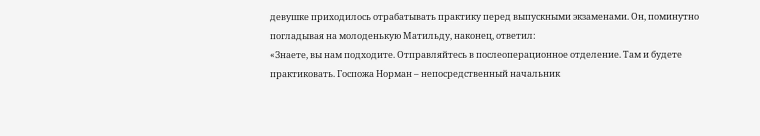девушке приходилось отрабатывать практику перед выпускными экзаменами. Он, поминутно погладывая на молоденькую Матильду, наконец, ответил:
«Знаете, вы нам подходите. Отправляйтесь в послеоперационное отделение. Там и будете практиковать. Госпожа Норман – непосредственный начальник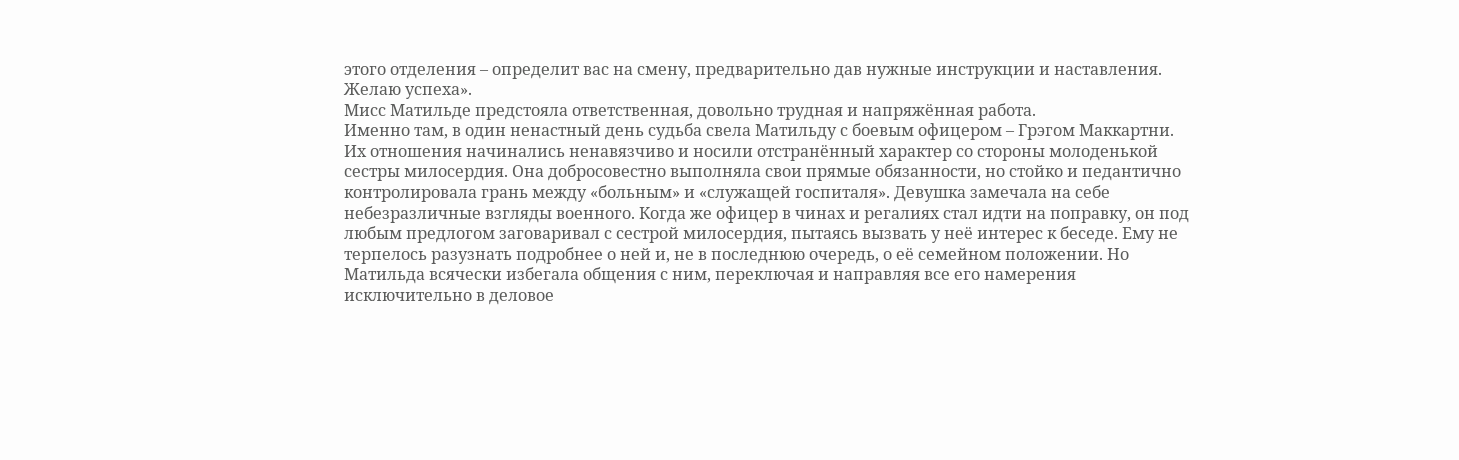этого отделения – определит вас на смену, предварительно дав нужные инструкции и наставления. Желаю успеха».
Мисс Матильде предстояла ответственная, довольно трудная и напряжённая работа.
Именно там, в один ненастный день судьба свела Матильду с боевым офицером – Грэгом Маккартни. Их отношения начинались ненавязчиво и носили отстранённый характер со стороны молоденькой сестры милосердия. Она добросовестно выполняла свои прямые обязанности, но стойко и педантично контролировала грань между «больным» и «служащей госпиталя». Девушка замечала на себе небезразличные взгляды военного. Когда же офицер в чинах и регалиях стал идти на поправку, он под любым предлогом заговаривал с сестрой милосердия, пытаясь вызвать у неё интерес к беседе. Ему не терпелось разузнать подробнее о ней и, не в последнюю очередь, о её семейном положении. Но Матильда всячески избегала общения с ним, переключая и направляя все его намерения исключительно в деловое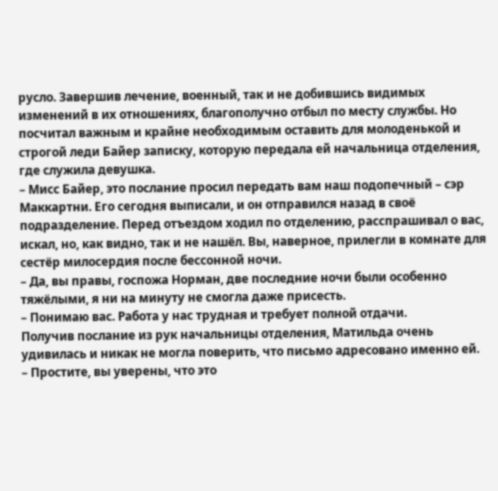русло. Завершив лечение, военный, так и не добившись видимых изменений в их отношениях, благополучно отбыл по месту службы. Но посчитал важным и крайне необходимым оставить для молоденькой и строгой леди Байер записку, которую передала ей начальница отделения, где служила девушка.
– Мисс Байер, это послание просил передать вам наш подопечный – сэр Маккартни. Его сегодня выписали, и он отправился назад в своё подразделение. Перед отъездом ходил по отделению, расспрашивал о вас, искал, но, как видно, так и не нашёл. Вы, наверное, прилегли в комнате для сестёр милосердия после бессонной ночи.
– Да, вы правы, госпожа Норман, две последние ночи были особенно тяжёлыми, я ни на минуту не смогла даже присесть.
– Понимаю вас. Работа у нас трудная и требует полной отдачи.
Получив послание из рук начальницы отделения, Матильда очень удивилась и никак не могла поверить, что письмо адресовано именно ей.
– Простите, вы уверены, что это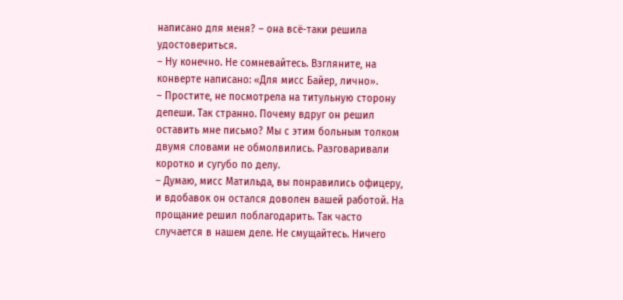написано для меня? – она всё-таки решила удостовериться.
– Ну конечно. Не сомневайтесь. Взгляните, на конверте написано: «Для мисс Байер, лично».
– Простите, не посмотрела на титульную сторону депеши. Так странно. Почему вдруг он решил оставить мне письмо? Мы с этим больным толком двумя словами не обмолвились. Разговаривали коротко и сугубо по делу.
– Думаю, мисс Матильда, вы понравились офицеру, и вдобавок он остался доволен вашей работой. На прощание решил поблагодарить. Так часто случается в нашем деле. Не смущайтесь. Ничего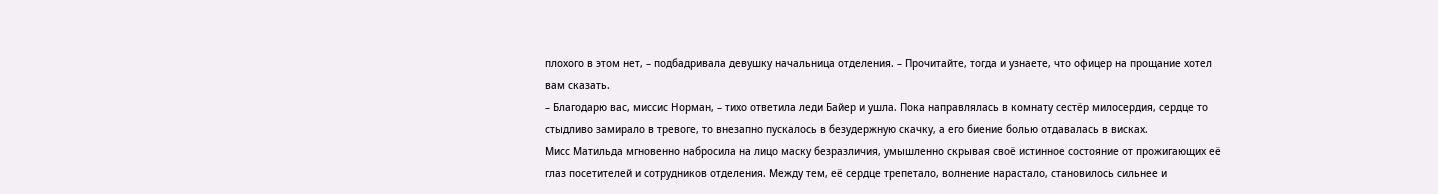плохого в этом нет, – подбадривала девушку начальница отделения. – Прочитайте, тогда и узнаете, что офицер на прощание хотел вам сказать.
– Благодарю вас, миссис Норман, – тихо ответила леди Байер и ушла. Пока направлялась в комнату сестёр милосердия, сердце то стыдливо замирало в тревоге, то внезапно пускалось в безудержную скачку, а его биение болью отдавалась в висках.
Мисс Матильда мгновенно набросила на лицо маску безразличия, умышленно скрывая своё истинное состояние от прожигающих её глаз посетителей и сотрудников отделения. Между тем, её сердце трепетало, волнение нарастало, становилось сильнее и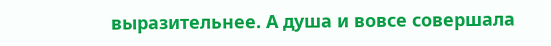выразительнее. А душа и вовсе совершала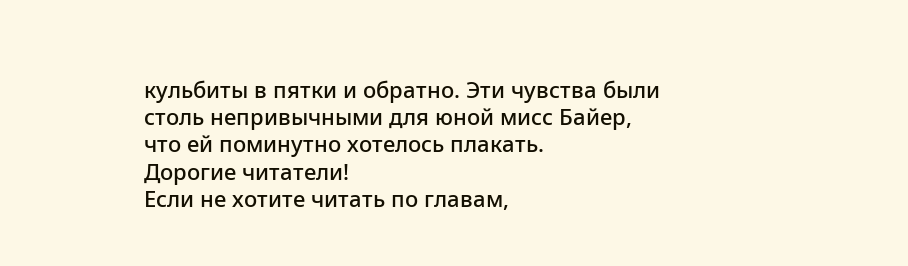кульбиты в пятки и обратно. Эти чувства были столь непривычными для юной мисс Байер, что ей поминутно хотелось плакать.
Дорогие читатели!
Если не хотите читать по главам,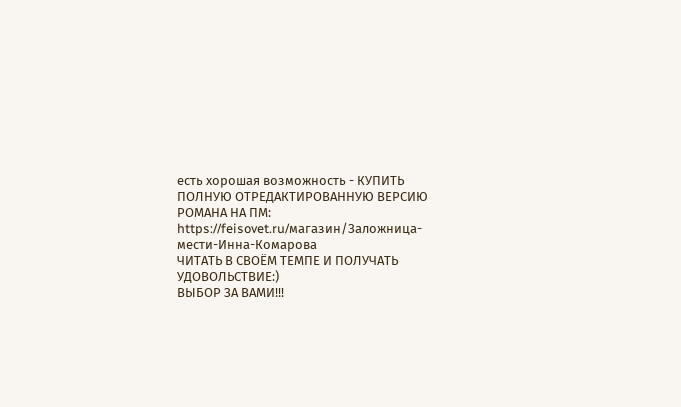есть хорошая возможность - КУПИТЬ ПОЛНУЮ ОТРЕДАКТИРОВАННУЮ ВЕРСИЮ РОМАНА НА ПМ: https://feisovet.ru/магазин/Заложница-мести-Инна-Комарова
ЧИТАТЬ В СВОЁМ ТЕМПЕ И ПОЛУЧАТЬ УДОВОЛЬСТВИЕ:)
ВЫБОР ЗА ВАМИ!!!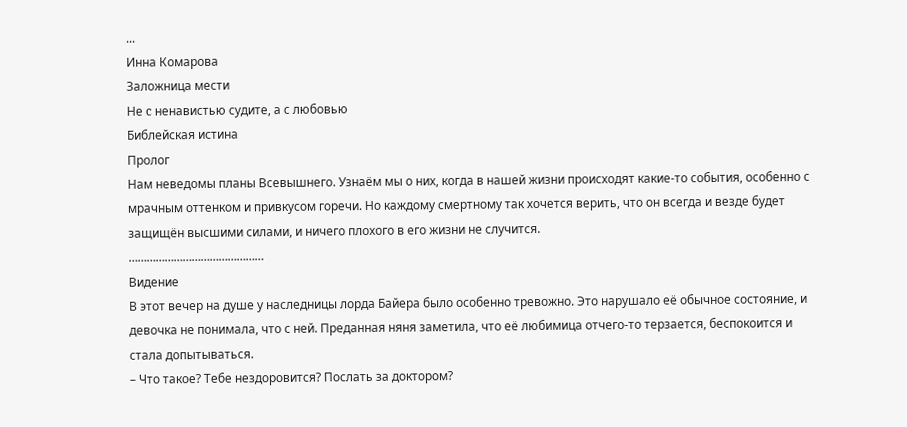...
Инна Комарова
Заложница мести
Не c ненавистью судите, а с любовью
Библейская истина
Пролог
Нам неведомы планы Всевышнего. Узнаём мы о них, когда в нашей жизни происходят какие-то события, особенно с мрачным оттенком и привкусом горечи. Но каждому смертному так хочется верить, что он всегда и везде будет защищён высшими силами, и ничего плохого в его жизни не случится.
………………………………………
Видение
В этот вечер на душе у наследницы лорда Байера было особенно тревожно. Это нарушало её обычное состояние, и девочка не понимала, что с ней. Преданная няня заметила, что её любимица отчего-то терзается, беспокоится и стала допытываться.
– Что такое? Тебе нездоровится? Послать за доктором?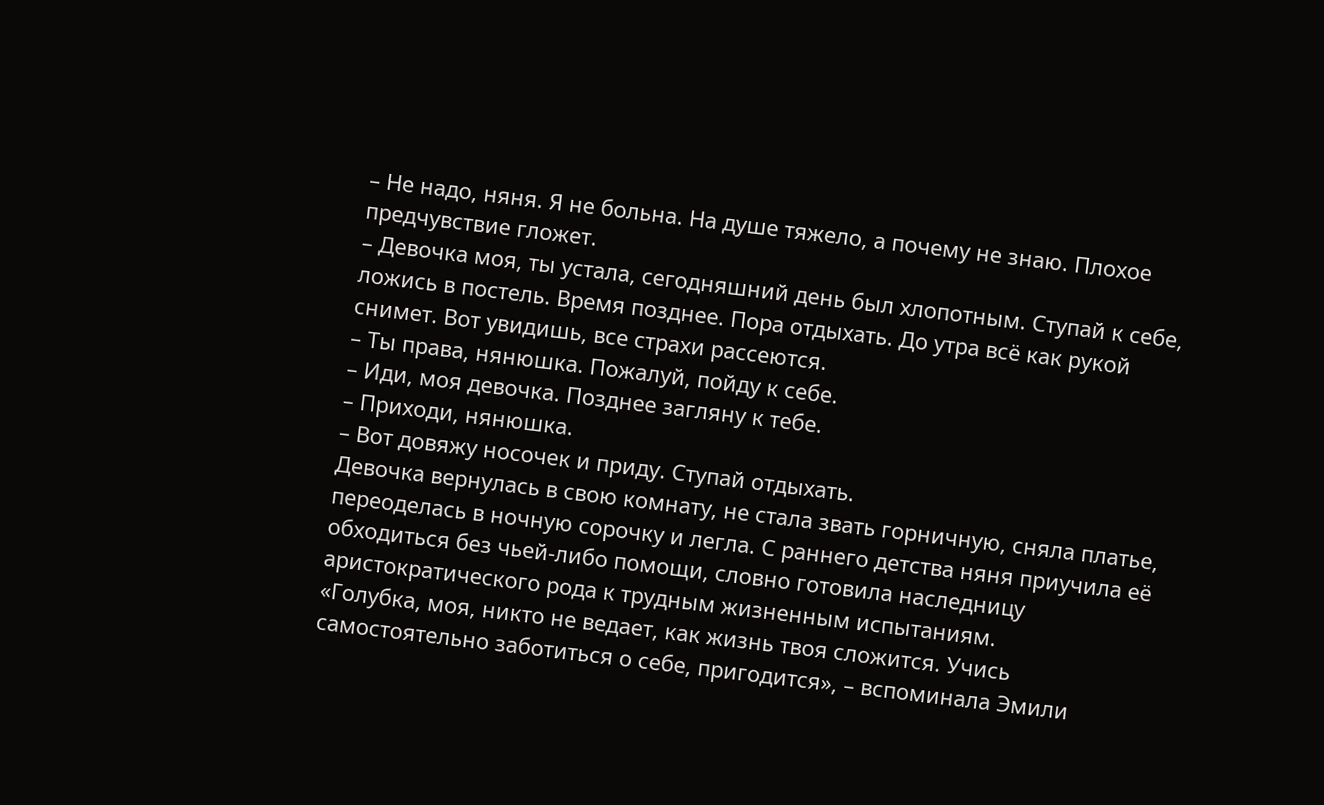– Не надо, няня. Я не больна. На душе тяжело, а почему не знаю. Плохое предчувствие гложет.
– Девочка моя, ты устала, сегодняшний день был хлопотным. Ступай к себе, ложись в постель. Время позднее. Пора отдыхать. До утра всё как рукой снимет. Вот увидишь, все страхи рассеются.
– Ты права, нянюшка. Пожалуй, пойду к себе.
– Иди, моя девочка. Позднее загляну к тебе.
– Приходи, нянюшка.
– Вот довяжу носочек и приду. Ступай отдыхать.
Девочка вернулась в свою комнату, не стала звать горничную, сняла платье, переоделась в ночную сорочку и легла. С раннего детства няня приучила её обходиться без чьей-либо помощи, словно готовила наследницу аристократического рода к трудным жизненным испытаниям.
«Голубка, моя, никто не ведает, как жизнь твоя сложится. Учись самостоятельно заботиться о себе, пригодится», – вспоминала Эмили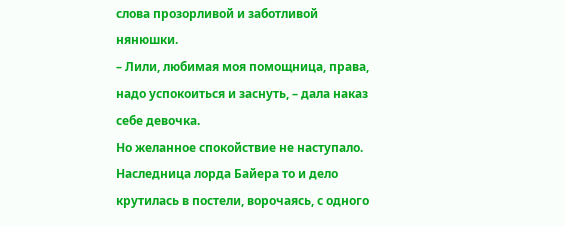слова прозорливой и заботливой нянюшки.
– Лили, любимая моя помощница, права, надо успокоиться и заснуть, – дала наказ себе девочка.
Но желанное спокойствие не наступало. Наследница лорда Байера то и дело крутилась в постели, ворочаясь, с одного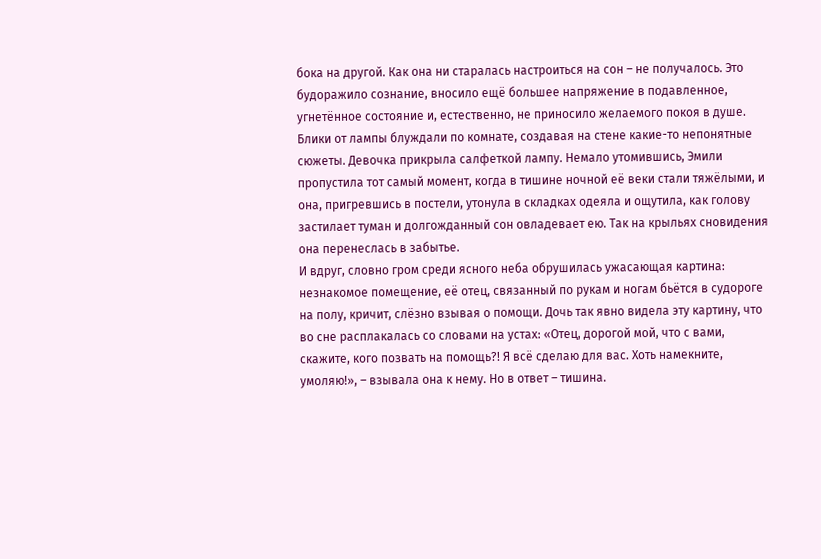бока на другой. Как она ни старалась настроиться на сон – не получалось. Это будоражило сознание, вносило ещё большее напряжение в подавленное, угнетённое состояние и, естественно, не приносило желаемого покоя в душе.
Блики от лампы блуждали по комнате, создавая на стене какие-то непонятные сюжеты. Девочка прикрыла салфеткой лампу. Немало утомившись, Эмили пропустила тот самый момент, когда в тишине ночной её веки стали тяжёлыми, и она, пригревшись в постели, утонула в складках одеяла и ощутила, как голову застилает туман и долгожданный сон овладевает ею. Так на крыльях сновидения она перенеслась в забытье.
И вдруг, словно гром среди ясного неба обрушилась ужасающая картина: незнакомое помещение, её отец, связанный по рукам и ногам бьётся в судороге на полу, кричит, слёзно взывая о помощи. Дочь так явно видела эту картину, что во сне расплакалась со словами на устах: «Отец, дорогой мой, что с вами, скажите, кого позвать на помощь?! Я всё сделаю для вас. Хоть намекните, умоляю!», – взывала она к нему. Но в ответ – тишина.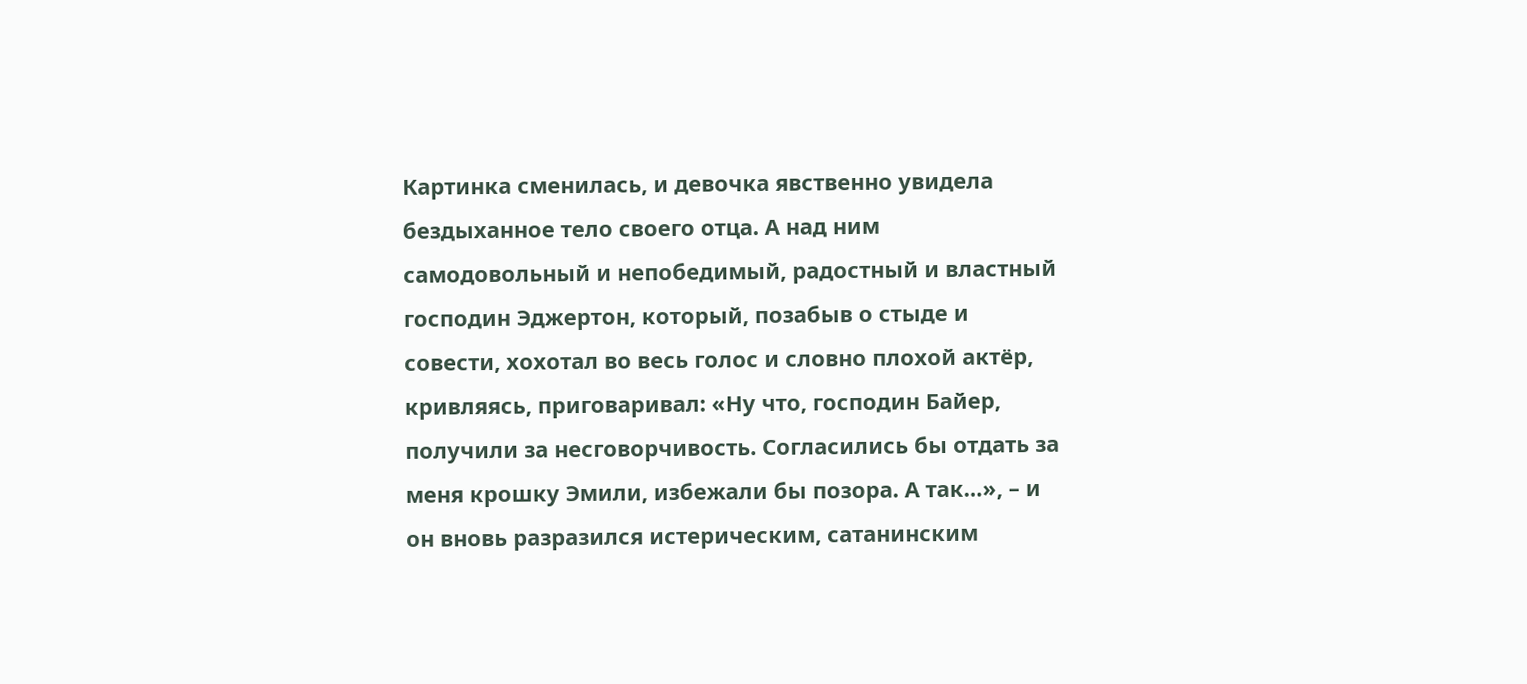Картинка сменилась, и девочка явственно увидела бездыханное тело своего отца. А над ним самодовольный и непобедимый, радостный и властный господин Эджертон, который, позабыв о стыде и совести, хохотал во весь голос и словно плохой актёр, кривляясь, приговаривал: «Ну что, господин Байер, получили за несговорчивость. Согласились бы отдать за меня крошку Эмили, избежали бы позора. А так…», – и он вновь разразился истерическим, сатанинским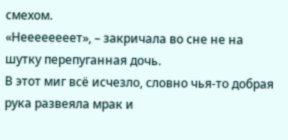смехом.
«Неееееееет», – закричала во сне не на шутку перепуганная дочь.
В этот миг всё исчезло, словно чья-то добрая рука развеяла мрак и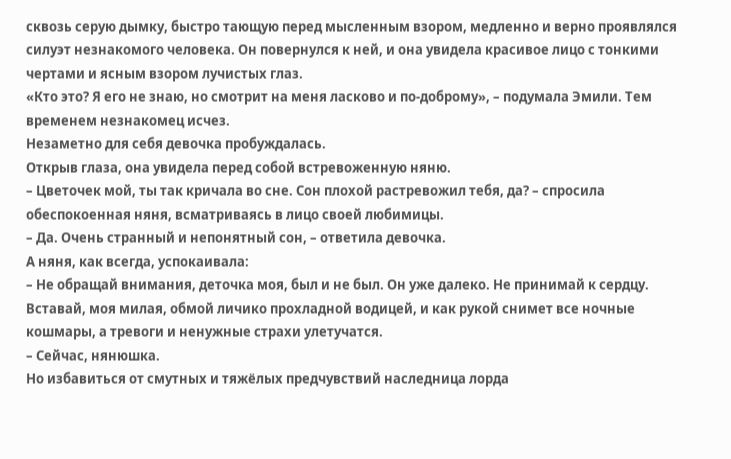сквозь серую дымку, быстро тающую перед мысленным взором, медленно и верно проявлялся силуэт незнакомого человека. Он повернулся к ней, и она увидела красивое лицо с тонкими чертами и ясным взором лучистых глаз.
«Кто это? Я его не знаю, но смотрит на меня ласково и по-доброму», – подумала Эмили. Тем временем незнакомец исчез.
Незаметно для себя девочка пробуждалась.
Открыв глаза, она увидела перед собой встревоженную няню.
– Цветочек мой, ты так кричала во сне. Сон плохой растревожил тебя, да? – спросила обеспокоенная няня, всматриваясь в лицо своей любимицы.
– Да. Очень странный и непонятный сон, – ответила девочка.
А няня, как всегда, успокаивала:
– Не обращай внимания, деточка моя, был и не был. Он уже далеко. Не принимай к сердцу. Вставай, моя милая, обмой личико прохладной водицей, и как рукой снимет все ночные кошмары, а тревоги и ненужные страхи улетучатся.
– Сейчас, нянюшка.
Но избавиться от смутных и тяжёлых предчувствий наследница лорда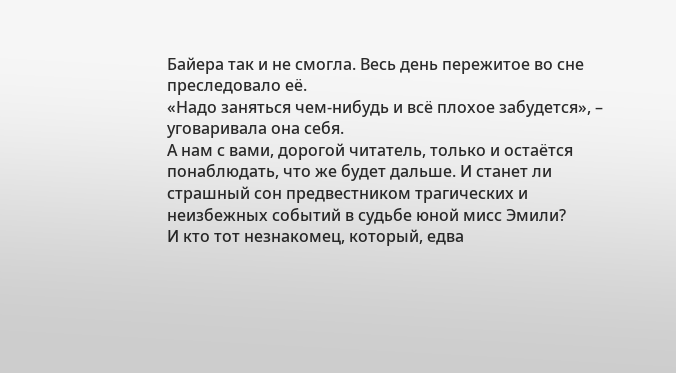Байера так и не смогла. Весь день пережитое во сне преследовало её.
«Надо заняться чем-нибудь и всё плохое забудется», – уговаривала она себя.
А нам с вами, дорогой читатель, только и остаётся понаблюдать, что же будет дальше. И станет ли страшный сон предвестником трагических и неизбежных событий в судьбе юной мисс Эмили?
И кто тот незнакомец, который, едва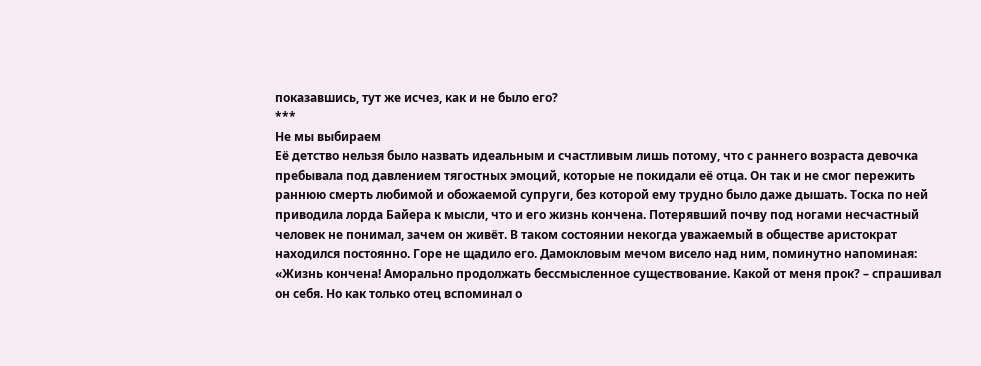показавшись, тут же исчез, как и не было его?
***
Не мы выбираем
Её детство нельзя было назвать идеальным и счастливым лишь потому, что с раннего возраста девочка пребывала под давлением тягостных эмоций, которые не покидали её отца. Он так и не смог пережить раннюю смерть любимой и обожаемой супруги, без которой ему трудно было даже дышать. Тоска по ней приводила лорда Байера к мысли, что и его жизнь кончена. Потерявший почву под ногами несчастный человек не понимал, зачем он живёт. В таком состоянии некогда уважаемый в обществе аристократ находился постоянно. Горе не щадило его. Дамокловым мечом висело над ним, поминутно напоминая: «Жизнь кончена! Аморально продолжать бессмысленное существование. Какой от меня прок? – спрашивал он себя. Но как только отец вспоминал о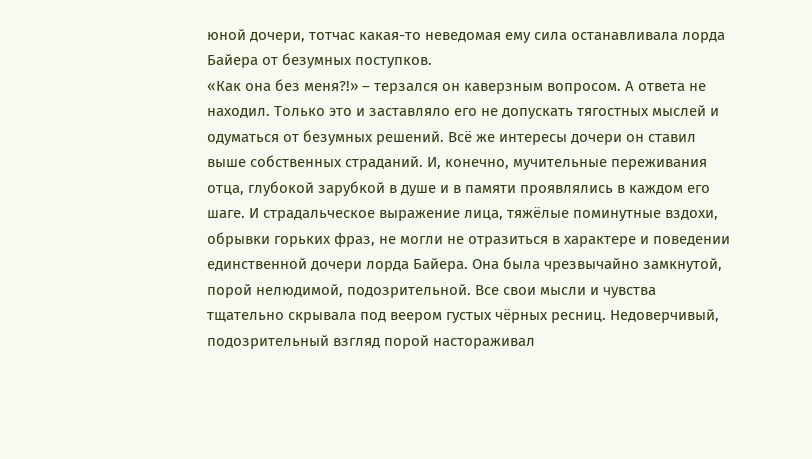юной дочери, тотчас какая-то неведомая ему сила останавливала лорда Байера от безумных поступков.
«Как она без меня?!» – терзался он каверзным вопросом. А ответа не находил. Только это и заставляло его не допускать тягостных мыслей и одуматься от безумных решений. Всё же интересы дочери он ставил выше собственных страданий. И, конечно, мучительные переживания отца, глубокой зарубкой в душе и в памяти проявлялись в каждом его шаге. И страдальческое выражение лица, тяжёлые поминутные вздохи, обрывки горьких фраз, не могли не отразиться в характере и поведении единственной дочери лорда Байера. Она была чрезвычайно замкнутой, порой нелюдимой, подозрительной. Все свои мысли и чувства тщательно скрывала под веером густых чёрных ресниц. Недоверчивый, подозрительный взгляд порой настораживал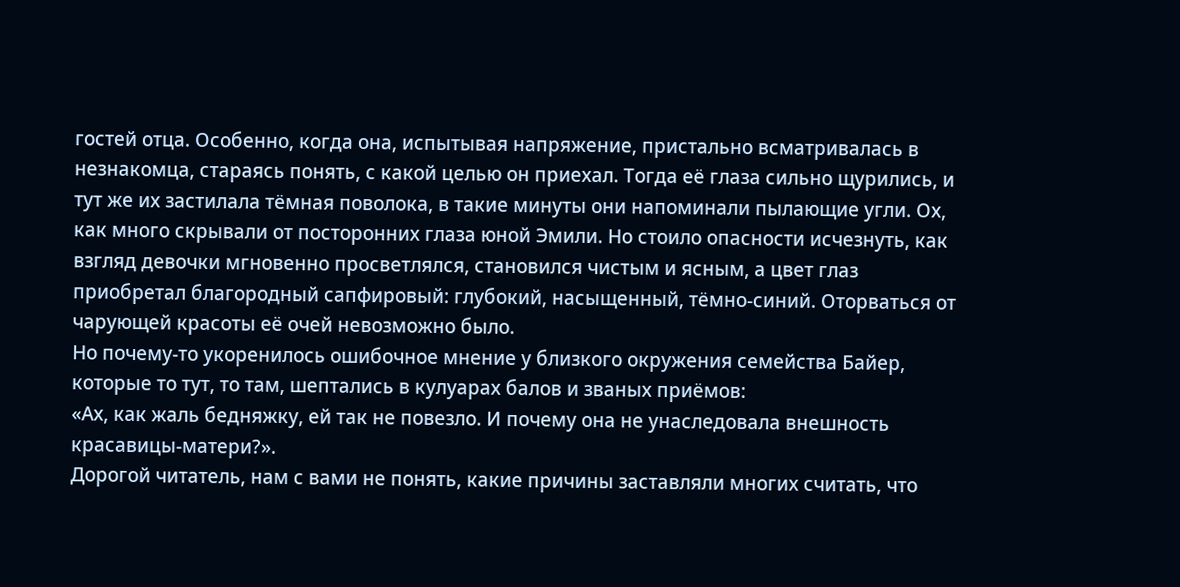гостей отца. Особенно, когда она, испытывая напряжение, пристально всматривалась в незнакомца, стараясь понять, с какой целью он приехал. Тогда её глаза сильно щурились, и тут же их застилала тёмная поволока, в такие минуты они напоминали пылающие угли. Ох, как много скрывали от посторонних глаза юной Эмили. Но стоило опасности исчезнуть, как взгляд девочки мгновенно просветлялся, становился чистым и ясным, а цвет глаз приобретал благородный сапфировый: глубокий, насыщенный, тёмно-синий. Оторваться от чарующей красоты её очей невозможно было.
Но почему-то укоренилось ошибочное мнение у близкого окружения семейства Байер, которые то тут, то там, шептались в кулуарах балов и званых приёмов:
«Ах, как жаль бедняжку, ей так не повезло. И почему она не унаследовала внешность красавицы-матери?».
Дорогой читатель, нам с вами не понять, какие причины заставляли многих считать, что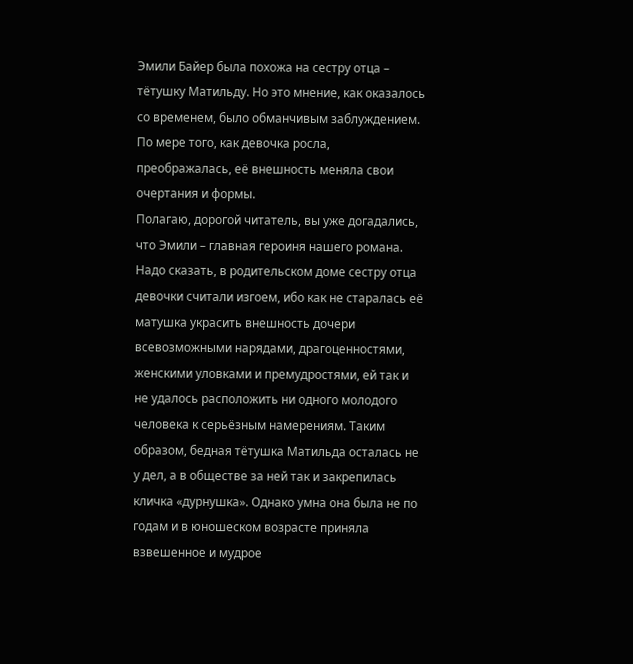Эмили Байер была похожа на сестру отца – тётушку Матильду. Но это мнение, как оказалось со временем, было обманчивым заблуждением. По мере того, как девочка росла, преображалась, её внешность меняла свои очертания и формы.
Полагаю, дорогой читатель, вы уже догадались, что Эмили – главная героиня нашего романа.
Надо сказать, в родительском доме сестру отца девочки считали изгоем, ибо как не старалась её матушка украсить внешность дочери всевозможными нарядами, драгоценностями, женскими уловками и премудростями, ей так и не удалось расположить ни одного молодого человека к серьёзным намерениям. Таким образом, бедная тётушка Матильда осталась не у дел, а в обществе за ней так и закрепилась кличка «дурнушка». Однако умна она была не по годам и в юношеском возрасте приняла взвешенное и мудрое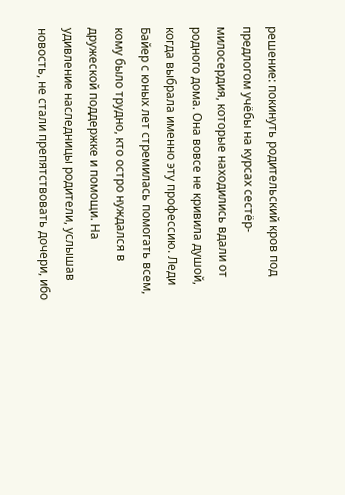решение: покинуть родительский кров под предлогом учёбы на курсах сестёр-милосердия, которые находились вдали от родного дома. Она вовсе не кривила душой, когда выбрала именно эту профессию. Леди Байер с юных лет стремилась помогать всем, кому было трудно, кто остро нуждался в дружеской поддержке и помощи. На удивление наследницы родители, услышав новость, не стали препятствовать дочери, ибо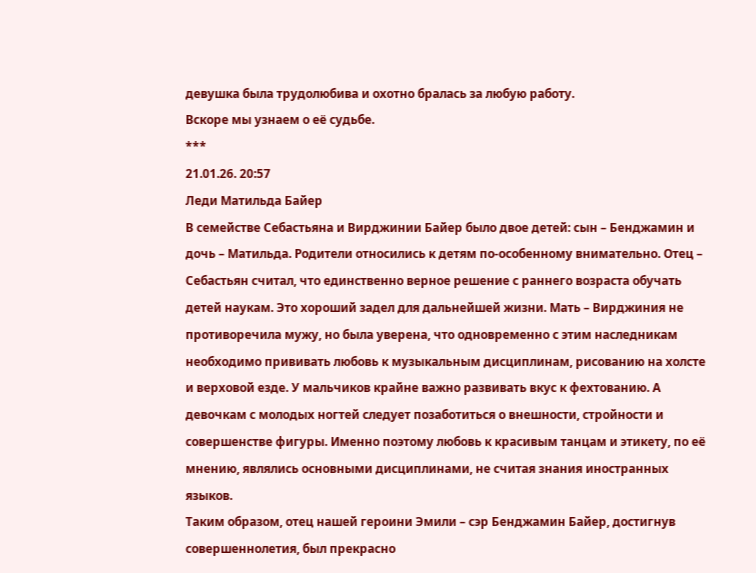девушка была трудолюбива и охотно бралась за любую работу.
Вскоре мы узнаем о её судьбе.
***
21.01.26. 20:57
Леди Матильда Байер
В семействе Себастьяна и Вирджинии Байер было двое детей: сын – Бенджамин и дочь – Матильда. Родители относились к детям по-особенному внимательно. Отец – Себастьян считал, что единственно верное решение с раннего возраста обучать детей наукам. Это хороший задел для дальнейшей жизни. Мать – Вирджиния не противоречила мужу, но была уверена, что одновременно с этим наследникам необходимо прививать любовь к музыкальным дисциплинам, рисованию на холсте и верховой езде. У мальчиков крайне важно развивать вкус к фехтованию. А девочкам с молодых ногтей следует позаботиться о внешности, стройности и совершенстве фигуры. Именно поэтому любовь к красивым танцам и этикету, по её мнению, являлись основными дисциплинами, не считая знания иностранных языков.
Таким образом, отец нашей героини Эмили – сэр Бенджамин Байер, достигнув совершеннолетия, был прекрасно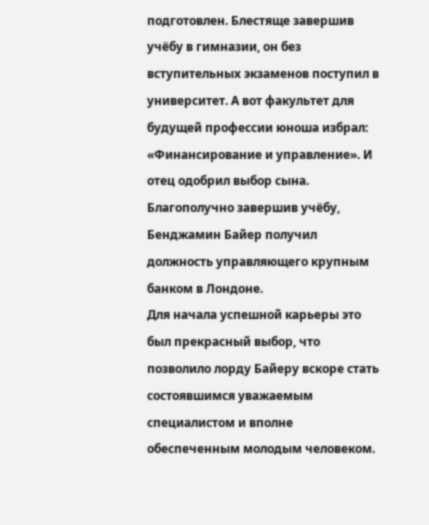подготовлен. Блестяще завершив учёбу в гимназии, он без вступительных экзаменов поступил в университет. А вот факультет для будущей профессии юноша избрал: «Финансирование и управление». И отец одобрил выбор сына. Благополучно завершив учёбу, Бенджамин Байер получил должность управляющего крупным банком в Лондоне.
Для начала успешной карьеры это был прекрасный выбор, что позволило лорду Байеру вскоре стать состоявшимся уважаемым специалистом и вполне обеспеченным молодым человеком.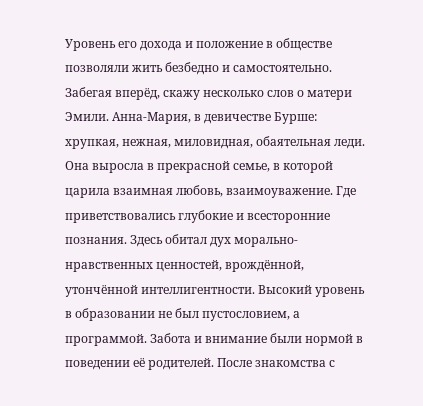Уровень его дохода и положение в обществе позволяли жить безбедно и самостоятельно.
Забегая вперёд, скажу несколько слов о матери Эмили. Анна-Мария, в девичестве Бурше: хрупкая, нежная, миловидная, обаятельная леди. Она выросла в прекрасной семье, в которой царила взаимная любовь, взаимоуважение. Где приветствовались глубокие и всесторонние познания. Здесь обитал дух морально-нравственных ценностей, врождённой, утончённой интеллигентности. Высокий уровень в образовании не был пустословием, а программой. Забота и внимание были нормой в поведении её родителей. После знакомства с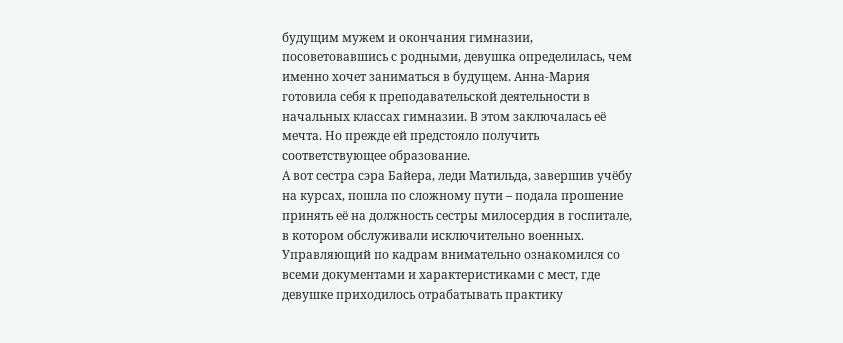будущим мужем и окончания гимназии, посоветовавшись с родными, девушка определилась, чем именно хочет заниматься в будущем. Анна-Мария готовила себя к преподавательской деятельности в начальных классах гимназии. В этом заключалась её мечта. Но прежде ей предстояло получить соответствующее образование.
А вот сестра сэра Байера, леди Матильда, завершив учёбу на курсах, пошла по сложному пути – подала прошение принять её на должность сестры милосердия в госпитале, в котором обслуживали исключительно военных. Управляющий по кадрам внимательно ознакомился со всеми документами и характеристиками с мест, где девушке приходилось отрабатывать практику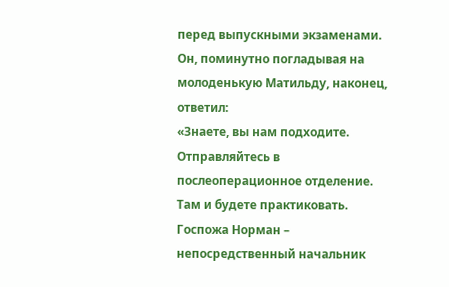перед выпускными экзаменами. Он, поминутно погладывая на молоденькую Матильду, наконец, ответил:
«Знаете, вы нам подходите. Отправляйтесь в послеоперационное отделение. Там и будете практиковать. Госпожа Норман – непосредственный начальник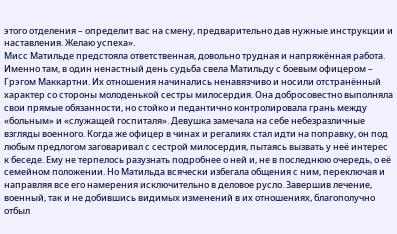этого отделения – определит вас на смену, предварительно дав нужные инструкции и наставления. Желаю успеха».
Мисс Матильде предстояла ответственная, довольно трудная и напряжённая работа.
Именно там, в один ненастный день судьба свела Матильду с боевым офицером – Грэгом Маккартни. Их отношения начинались ненавязчиво и носили отстранённый характер со стороны молоденькой сестры милосердия. Она добросовестно выполняла свои прямые обязанности, но стойко и педантично контролировала грань между «больным» и «служащей госпиталя». Девушка замечала на себе небезразличные взгляды военного. Когда же офицер в чинах и регалиях стал идти на поправку, он под любым предлогом заговаривал с сестрой милосердия, пытаясь вызвать у неё интерес к беседе. Ему не терпелось разузнать подробнее о ней и, не в последнюю очередь, о её семейном положении. Но Матильда всячески избегала общения с ним, переключая и направляя все его намерения исключительно в деловое русло. Завершив лечение, военный, так и не добившись видимых изменений в их отношениях, благополучно отбыл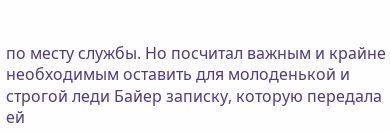по месту службы. Но посчитал важным и крайне необходимым оставить для молоденькой и строгой леди Байер записку, которую передала ей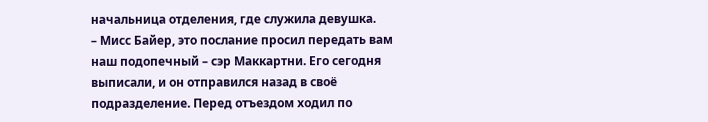начальница отделения, где служила девушка.
– Мисс Байер, это послание просил передать вам наш подопечный – сэр Маккартни. Его сегодня выписали, и он отправился назад в своё подразделение. Перед отъездом ходил по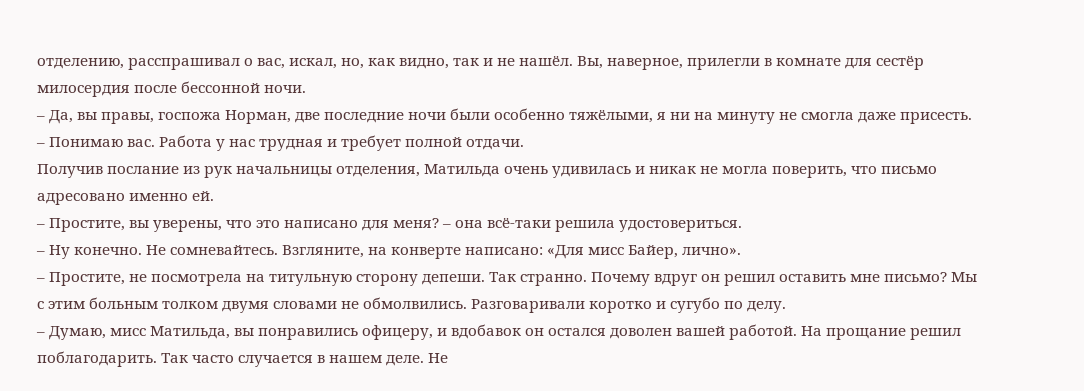отделению, расспрашивал о вас, искал, но, как видно, так и не нашёл. Вы, наверное, прилегли в комнате для сестёр милосердия после бессонной ночи.
– Да, вы правы, госпожа Норман, две последние ночи были особенно тяжёлыми, я ни на минуту не смогла даже присесть.
– Понимаю вас. Работа у нас трудная и требует полной отдачи.
Получив послание из рук начальницы отделения, Матильда очень удивилась и никак не могла поверить, что письмо адресовано именно ей.
– Простите, вы уверены, что это написано для меня? – она всё-таки решила удостовериться.
– Ну конечно. Не сомневайтесь. Взгляните, на конверте написано: «Для мисс Байер, лично».
– Простите, не посмотрела на титульную сторону депеши. Так странно. Почему вдруг он решил оставить мне письмо? Мы с этим больным толком двумя словами не обмолвились. Разговаривали коротко и сугубо по делу.
– Думаю, мисс Матильда, вы понравились офицеру, и вдобавок он остался доволен вашей работой. На прощание решил поблагодарить. Так часто случается в нашем деле. Не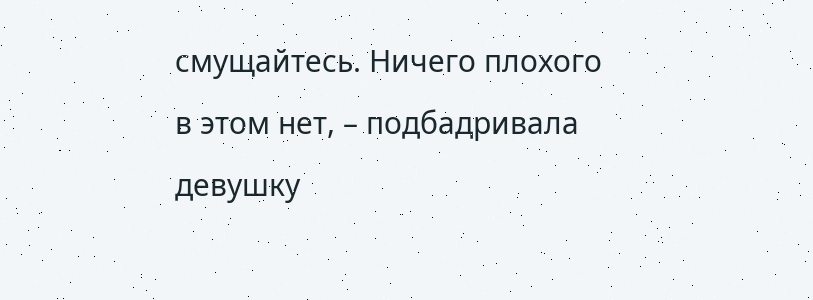смущайтесь. Ничего плохого в этом нет, – подбадривала девушку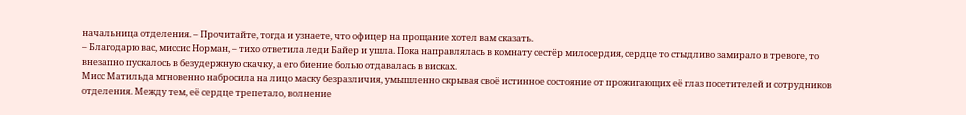начальница отделения. – Прочитайте, тогда и узнаете, что офицер на прощание хотел вам сказать.
– Благодарю вас, миссис Норман, – тихо ответила леди Байер и ушла. Пока направлялась в комнату сестёр милосердия, сердце то стыдливо замирало в тревоге, то внезапно пускалось в безудержную скачку, а его биение болью отдавалась в висках.
Мисс Матильда мгновенно набросила на лицо маску безразличия, умышленно скрывая своё истинное состояние от прожигающих её глаз посетителей и сотрудников отделения. Между тем, её сердце трепетало, волнение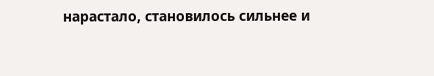нарастало, становилось сильнее и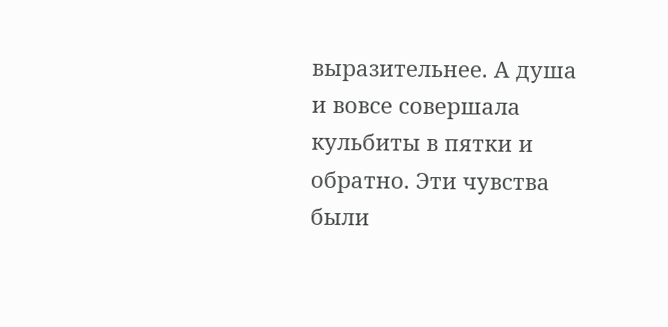выразительнее. А душа и вовсе совершала кульбиты в пятки и обратно. Эти чувства были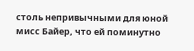столь непривычными для юной мисс Байер, что ей поминутно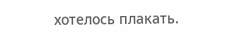хотелось плакать.